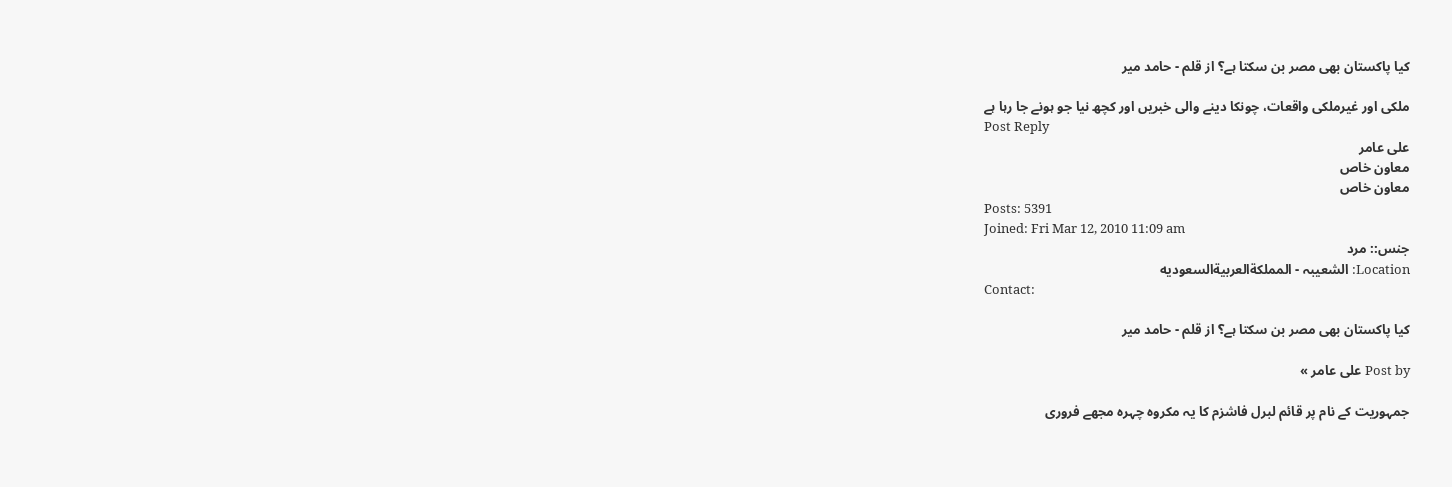کیا پاکستان بھی مصر بن سکتا ہے؟ از قلم - حامد میر

ملکی اور غیرملکی واقعات، چونکا دینے والی خبریں اور کچھ نیا جو ہونے جا رہا ہے
Post Reply
علی عامر
معاون خاص
معاون خاص
Posts: 5391
Joined: Fri Mar 12, 2010 11:09 am
جنس:: مرد
Location: الشعيبہ - المملكةالعربيةالسعوديه
Contact:

کیا پاکستان بھی مصر بن سکتا ہے؟ از قلم - حامد میر

Post by علی عامر »

جمہوریت کے نام پر قائم لبرل فاشزم کا یہ مکروہ چہرہ مجھے فروری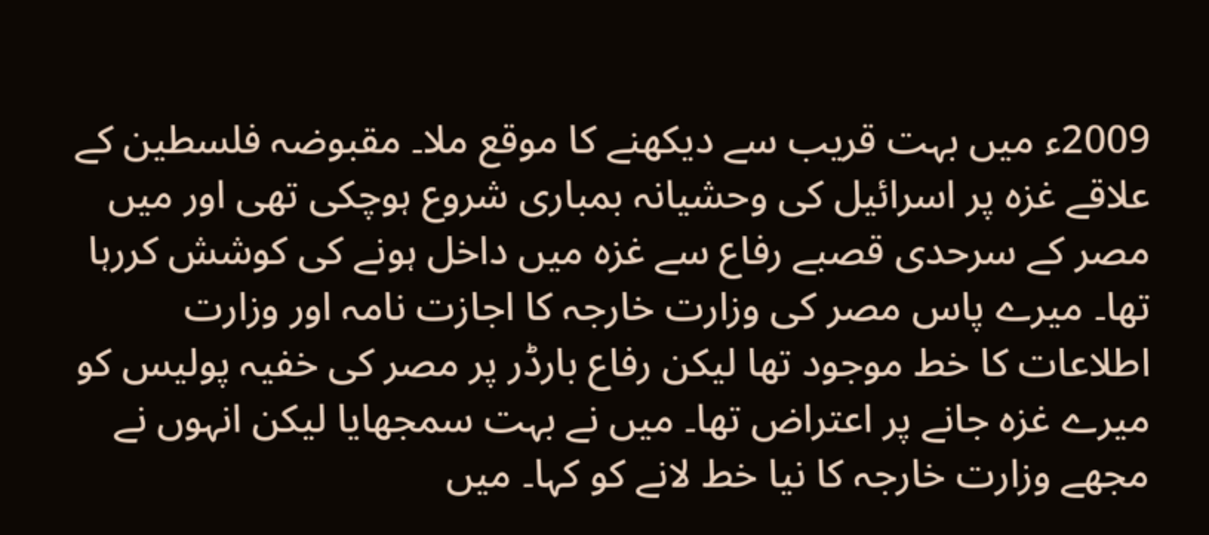2009ء میں بہت قریب سے دیکھنے کا موقع ملا۔ مقبوضہ فلسطین کے علاقے غزہ پر اسرائیل کی وحشیانہ بمباری شروع ہوچکی تھی اور میں مصر کے سرحدی قصبے رفاع سے غزہ میں داخل ہونے کی کوشش کررہا تھا۔ میرے پاس مصر کی وزارت خارجہ کا اجازت نامہ اور وزارت اطلاعات کا خط موجود تھا لیکن رفاع بارڈر پر مصر کی خفیہ پولیس کو میرے غزہ جانے پر اعتراض تھا۔ میں نے بہت سمجھایا لیکن انہوں نے مجھے وزارت خارجہ کا نیا خط لانے کو کہا۔ میں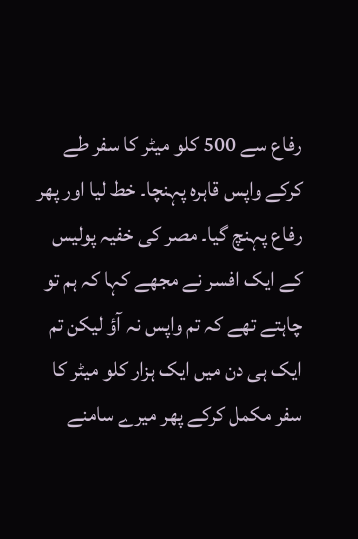رفاع سے 500 کلو میٹر کا سفر طے کرکے واپس قاہرہ پہنچا۔ خط لیا اور پھر رفاع پہنچ گیا۔ مصر کی خفیہ پولیس کے ایک افسر نے مجھے کہا کہ ہم تو چاہتے تھے کہ تم واپس نہ آؤ لیکن تم ایک ہی دن میں ایک ہزار کلو میٹر کا سفر مکمل کرکے پھر میرے سامنے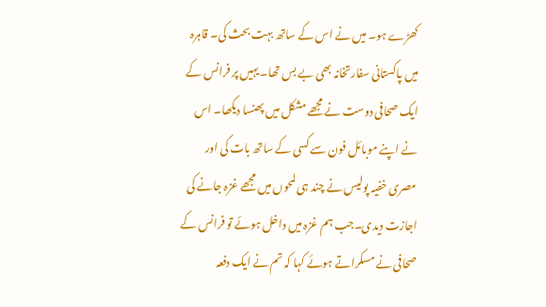کھڑے ہو۔ میں نے اس کے ساتھ بہت بحث کی۔ قاہرہ میں پاکستانی سفارتخانہ بھی بے بس تھا۔ یہیں پر فرانس کے ایک صحافی دوست نے مجھے مشکل میں پھنسا دیکھا۔ اس نے اپنے موبائل فون سے کسی کے ساتھ بات کی اور مصری خفیہ پولیس نے چند ہی لمحوں میں مجھے غزہ جانے کی اجازت دیدی۔جب ہم غزہ میں داخل ہوئے تو فرانس کے صحافی نے مسکراتے ہوئے کہا کہ تم نے ایک دفعہ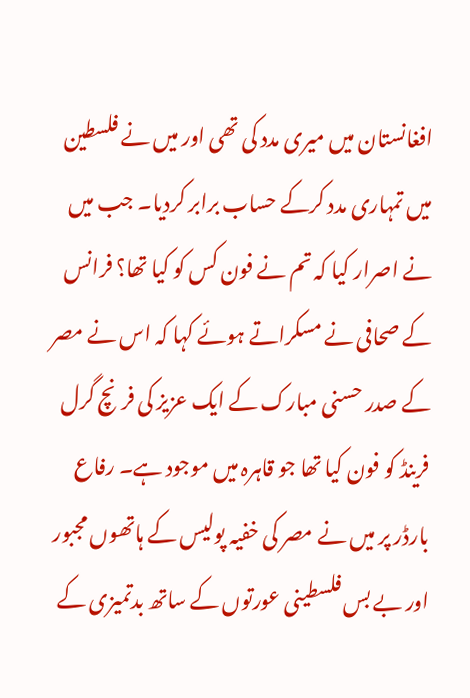افغانستان میں میری مدد کی تھی اور میں نے فلسطین میں تمہاری مدد کرکے حساب برابر کردیا۔ جب میں نے اصرار کیا کہ تم نے فون کس کو کیا تھا؟ فرانس کے صحافی نے مسکراتے ہوئے کہا کہ اس نے مصر کے صدر حسنی مبارک کے ایک عزیز کی فرنچ گرل فرینڈ کو فون کیا تھا جو قاہرہ میں موجود ہے۔ رفاع بارڈر پر میں نے مصر کی خفیہ پولیس کے ہاتھوں مجبور اور بے بس فلسطینی عورتوں کے ساتھ بدتمیزی کے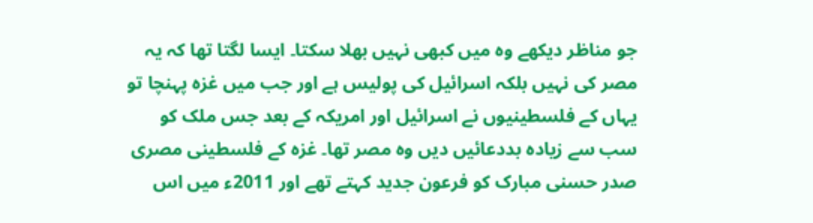جو مناظر دیکھے وہ میں کبھی نہیں بھلا سکتا۔ ایسا لگتا تھا کہ یہ مصر کی نہیں بلکہ اسرائیل کی پولیس ہے اور جب میں غزہ پہنچا تو یہاں کے فلسطینیوں نے اسرائیل اور امریکہ کے بعد جس ملک کو سب سے زیادہ بددعائیں دیں وہ مصر تھا۔ غزہ کے فلسطینی مصری صدر حسنی مبارک کو فرعون جدید کہتے تھے اور 2011ء میں اس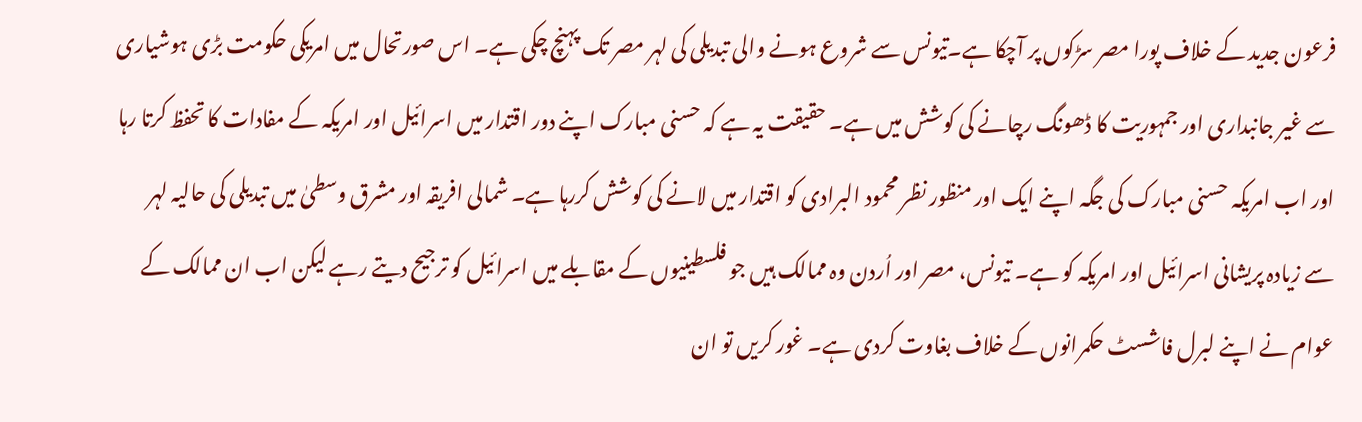فرعون جدید کے خلاف پورا مصر سڑکوں پر آچکا ہے۔تیونس سے شروع ہونے والی تبدیلی کی لہر مصر تک پہنچ چکی ہے۔ اس صورتحال میں امریکی حکومت بڑی ہوشیاری سے غیر جانبداری اور جمہوریت کا ڈھونگ رچانے کی کوشش میں ہے۔ حقیقت یہ ہے کہ حسنی مبارک اپنے دور اقتدار میں اسرائیل اور امریکہ کے مفادات کا تحفظ کرتا رہا اور اب امریکہ حسنی مبارک کی جگہ اپنے ایک اور منظور نظر محمود البرادی کو اقتدار میں لانے کی کوشش کررہا ہے۔ شمالی افریقہ اور مشرق وسطیٰ میں تبدیلی کی حالیہ لہر سے زیادہ پریشانی اسرائیل اور امریکہ کو ہے۔ تیونس، مصر اور اُردن وہ ممالک ہیں جو فلسطینیوں کے مقابلے میں اسرائیل کو ترجیح دیتے رہے لیکن اب ان ممالک کے عوام نے اپنے لبرل فاشسٹ حکمرانوں کے خلاف بغاوت کردی ہے۔ غور کریں تو ان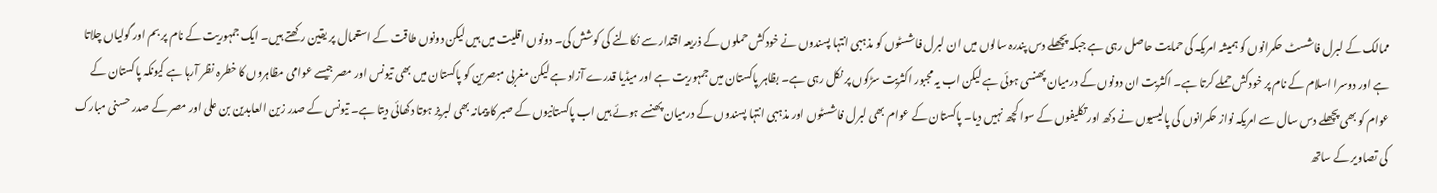ممالک کے لبرل فاشسٹ حکمرانوں کو ہمیشہ امریکہ کی حمایت حاصل رہی ہے جبکہ پچھلے دس پندرہ سالوں میں ان لبرل فاشسٹوں کو مذہبی انتہا پسندوں نے خودکش حملوں کے ذریعہ اقتدار سے نکالنے کی کوشش کی۔ دونوں اقلیت میں ہیں لیکن دونوں طاقت کے استعمال پر یقین رکھتے ہیں۔ ایک جمہوریت کے نام پر بم اور گولیاں چلاتا ہے اور دوسرا اسلام کے نام پر خودکش حملے کرتا ہے۔ اکثریت ان دونوں کے درمیان پھنسی ہوئی ہے لیکن اب یہ مجبور اکثریت سڑکوں پر نکل رہی ہے۔ بظاہر پاکستان میں جمہوریت ہے اور میڈیا قدرے آزاد ہے لیکن مغربی مبصرین کو پاکستان میں بھی تیونس اور مصر جیسے عوامی مظاہروں کا خطرہ نظر آرہا ہے کیونکہ پاکستان کے عوام کو بھی پچھلے دس سال سے امریکہ نواز حکمرانوں کی پالیسیوں نے دکھ اور تکلیفوں کے سوا کچھ نہیں دیا۔ پاکستان کے عوام بھی لبرل فاشسٹوں اور مذہبی انتہا پسندوں کے درمیان پھنسے ہوئے ہیں اب پاکستانیوں کے صبر کا پیمانہ بھی لبریز ہوتا دکھائی دیتا ہے۔ تیونس کے صدر زین العابدین بن علی اور مصر کے صدر حسنی مبارک کی تصاویر کے ساتھ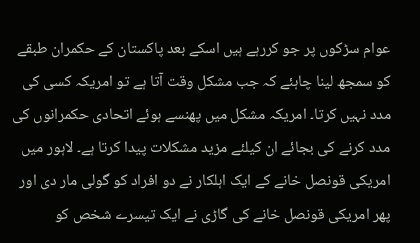عوام سڑکوں پر جو کررہے ہیں اسکے بعد پاکستان کے حکمران طبقے کو سمجھ لینا چاہئے کہ جب مشکل وقت آتا ہے تو امریکہ کسی کی مدد نہیں کرتا۔ امریکہ مشکل میں پھنسے ہوئے اتحادی حکمرانوں کی مدد کرنے کی بجائے ان کیلئے مزید مشکلات پیدا کرتا ہے۔ لاہور میں امریکی قونصل خانے کے ایک اہلکار نے دو افراد کو گولی مار دی اور پھر امریکی قونصل خانے کی گاڑی نے ایک تیسرے شخص کو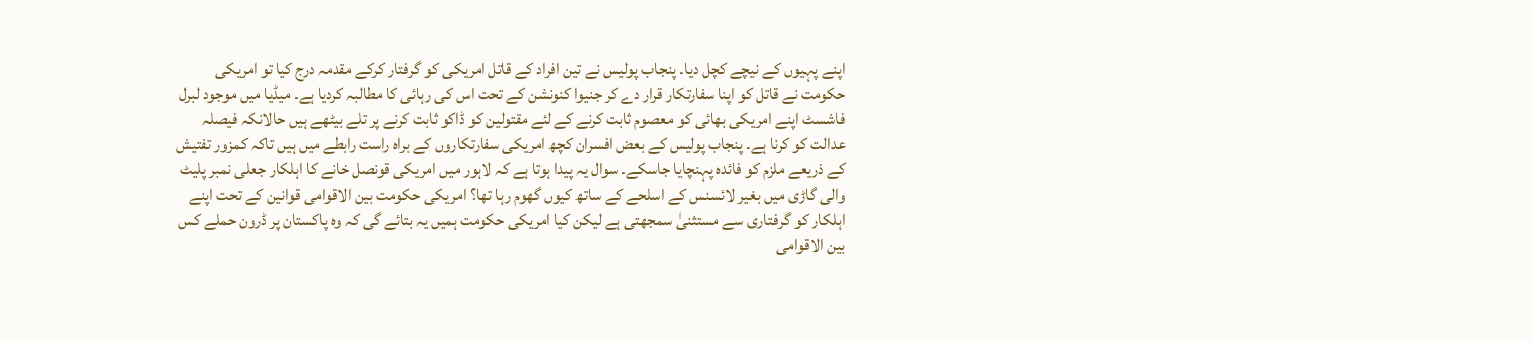اپنے پہیوں کے نیچے کچل دیا۔ پنجاب پولیس نے تین افراد کے قاتل امریکی کو گرفتار کرکے مقدمہ درج کیا تو امریکی حکومت نے قاتل کو اپنا سفارتکار قرار دے کر جنیوا کنونشن کے تحت اس کی رہائی کا مطالبہ کردیا ہے۔ میڈیا میں موجود لبرل فاشسٹ اپنے امریکی بھائی کو معصوم ثابت کرنے کے لئے مقتولین کو ڈاکو ثابت کرنے پر تلے بیٹھے ہیں حالانکہ فیصلہ عدالت کو کرنا ہے۔ پنجاب پولیس کے بعض افسران کچھ امریکی سفارتکاروں کے براہ راست رابطے میں ہیں تاکہ کمزور تفتیش کے ذریعے ملزم کو فائدہ پہنچایا جاسکے۔ سوال یہ پیدا ہوتا ہے کہ لاہور میں امریکی قونصل خانے کا اہلکار جعلی نمبر پلیٹ والی گاڑی میں بغیر لائسنس کے اسلحے کے ساتھ کیوں گھوم رہا تھا؟ امریکی حکومت بین الاقوامی قوانین کے تحت اپنے اہلکار کو گرفتاری سے مستثنیٰ سمجھتی ہے لیکن کیا امریکی حکومت ہمیں یہ بتائے گی کہ وہ پاکستان پر ڈرون حملے کس بین الاقوامی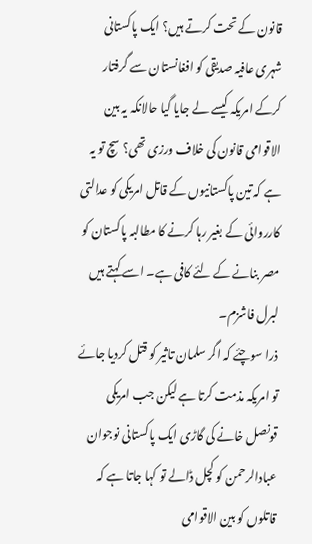قانون کے تحت کرتے ہیں؟ ایک پاکستانی شہری عافیہ صدیقی کو افغانستان سے گرفتار کرکے امریکہ کیسے لے جایا گیا حالانکہ یہ بین الاقوامی قانون کی خلاف ورزی تھی؟ سچ تو یہ ہے کہ تین پاکستانیوں کے قاتل امریکی کو عدالتی کارروائی کے بغیر رہا کرنے کا مطالبہ پاکستان کو مصر بنانے کے لئے کافی ہے۔ اسے کہتے ہیں لبرل فاشزم۔
ذرا سوچئے کہ اگر سلمان تاثیر کو قتل کردیا جائے تو امریکہ مذمت کرتا ہے لیکن جب امریکی قونصل خانے کی گاڑی ایک پاکستانی نوجوان عبادالرحمن کو کچل ڈالے تو کہا جاتا ہے کہ قاتلوں کو بین الاقوامی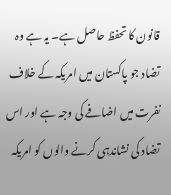قانون کا تحفظ حاصل ہے۔ یہ ہے وہ تضاد جو پاکستان میں امریکہ کے خلاف نفرت میں اضافے کی وجہ ہے اور اس تضاد کی نشاندہی کرنے والوں کو امریکہ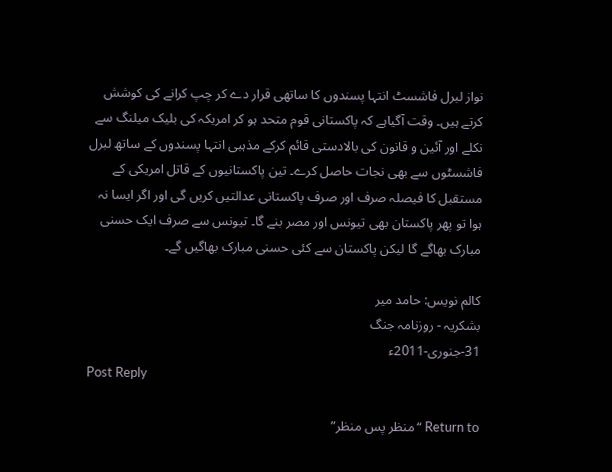نواز لبرل فاشسٹ انتہا پسندوں کا ساتھی قرار دے کر چپ کرانے کی کوشش کرتے ہیں۔ وقت آگیاہے کہ پاکستانی قوم متحد ہو کر امریکہ کی بلیک میلنگ سے نکلے اور آئین و قانون کی بالادستی قائم کرکے مذہبی انتہا پسندوں کے ساتھ لبرل فاشسٹوں سے بھی نجات حاصل کرے۔ تین پاکستانیوں کے قاتل امریکی کے مستقبل کا فیصلہ صرف اور صرف پاکستانی عدالتیں کریں گی اور اگر ایسا نہ ہوا تو پھر پاکستان بھی تیونس اور مصر بنے گا۔ تیونس سے صرف ایک حسنی مبارک بھاگے گا لیکن پاکستان سے کئی حسنی مبارک بھاگیں گے۔

کالم نویس: حامد میر
بشکریہ - روزنامہ جنگ
31-جنوری-2011ء
Post Reply

Return to “منظر پس منظر”